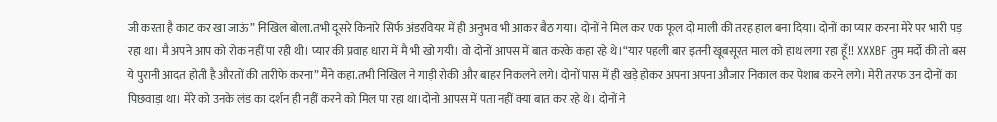जी करता है काट कर खा जाऊं” निखिल बोला.तभी दूसरे किनारे सिर्फ अंडरवियर में ही अनुभव भी आकर बैठ गया। दोनों ने मिल कर एक फूल दो माली की तरह हाल बना दिया। दोनों का प्यार करना मेरे पर भारी पड़ रहा था। मै अपने आप को रोक नहीं पा रही थी। प्यार की प्रवाह धारा में मै भी खो गयी। वो दोनों आपस में बात करके कहा रहे थे।“यार पहली बार इतनी खूबसूरत माल को हाथ लगा रहा हूँ!! XXXBF तुम मर्दो की तो बस ये पुरानी आदत होती है औरतों की तारीफे करना” मैंने कहा.तभी निखिल ने गाड़ी रोकी और बाहर निकलने लगे। दोनों पास में ही खड़े होकर अपना अपना औजार निकाल कर पेशाब करने लगे। मेरी तरफ उन दोनों का पिछवाड़ा था। मेरे को उनके लंड का दर्शन ही नहीं करने को मिल पा रहा था।दोनो आपस में पता नहीं क्या बात कर रहे थे। दोनों ने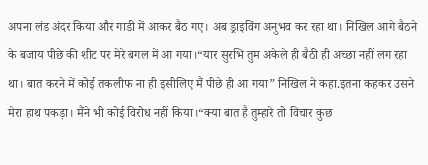अपना लंड अंदर किया और गाडी में आकर बैठ गए। अब ड्राइविंग अनुभव कर रहा था। निखिल आगे बैठने के बजाय पीछे की शीट पर मेरे बगल में आ गया।“यार सुरभि तुम अकेले ही बैठी ही अच्छा नहीं लग रहा था। बात करने में कोई तकलीफ ना ही इसीलिए मैं पीछे ही आ गया” निखिल ने कहा.इतना कहकर उसने मेरा हाथ पकड़ा। मैंने भी कोई विरोध नहीं किया।“क्या बात है तुम्हारे तो विचार कुछ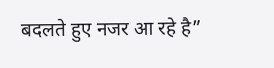बदलते हुए नजर आ रहे है”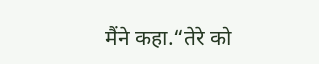मैंने कहा.“तेरे को